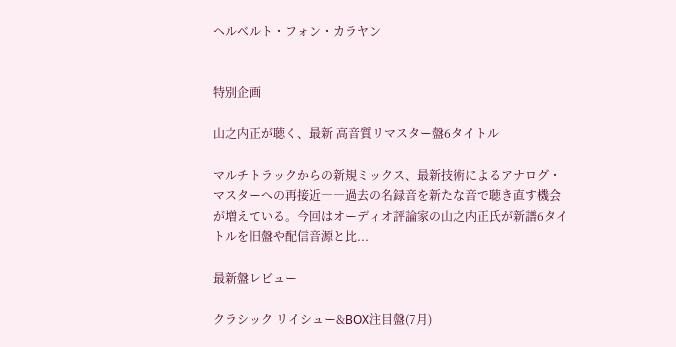ヘルベルト・フォン・カラヤン


特別企画

山之内正が聴く、最新 高音質リマスター盤6タイトル

マルチトラックからの新規ミックス、最新技術によるアナログ・マスターへの再接近――過去の名録音を新たな音で聴き直す機会が増えている。今回はオーディオ評論家の山之内正氏が新譜6タイトルを旧盤や配信音源と比...

最新盤レビュー

クラシック リイシュー&BOX注目盤(7月)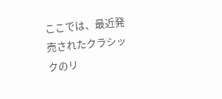ここでは、最近発売されたクラシックのリ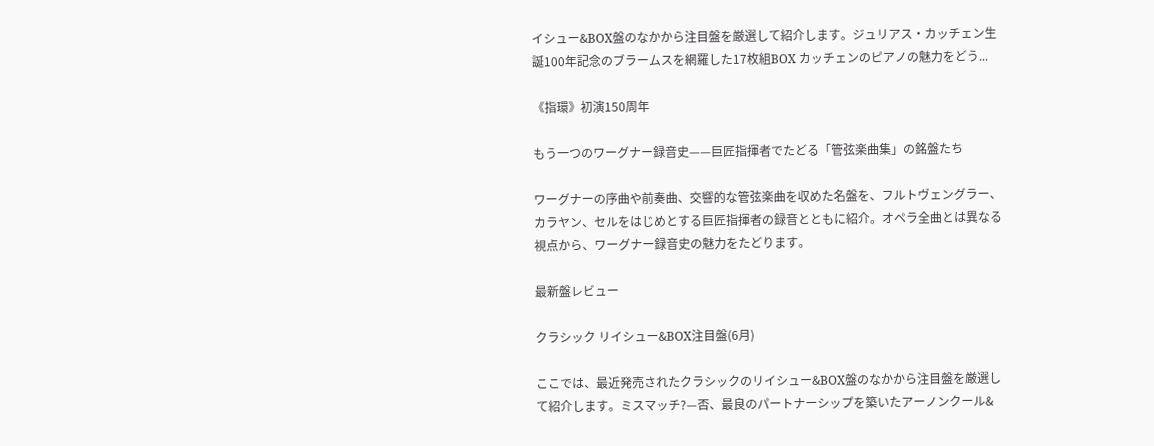イシュー&BOX盤のなかから注目盤を厳選して紹介します。ジュリアス・カッチェン生誕100年記念のブラームスを網羅した17枚組BOX カッチェンのピアノの魅力をどう...

《指環》初演150周年

もう一つのワーグナー録音史——巨匠指揮者でたどる「管弦楽曲集」の銘盤たち

ワーグナーの序曲や前奏曲、交響的な管弦楽曲を収めた名盤を、フルトヴェングラー、カラヤン、セルをはじめとする巨匠指揮者の録音とともに紹介。オペラ全曲とは異なる視点から、ワーグナー録音史の魅力をたどります。

最新盤レビュー

クラシック リイシュー&BOX注目盤(6月)

ここでは、最近発売されたクラシックのリイシュー&BOX盤のなかから注目盤を厳選して紹介します。ミスマッチ?—否、最良のパートナーシップを築いたアーノンクール&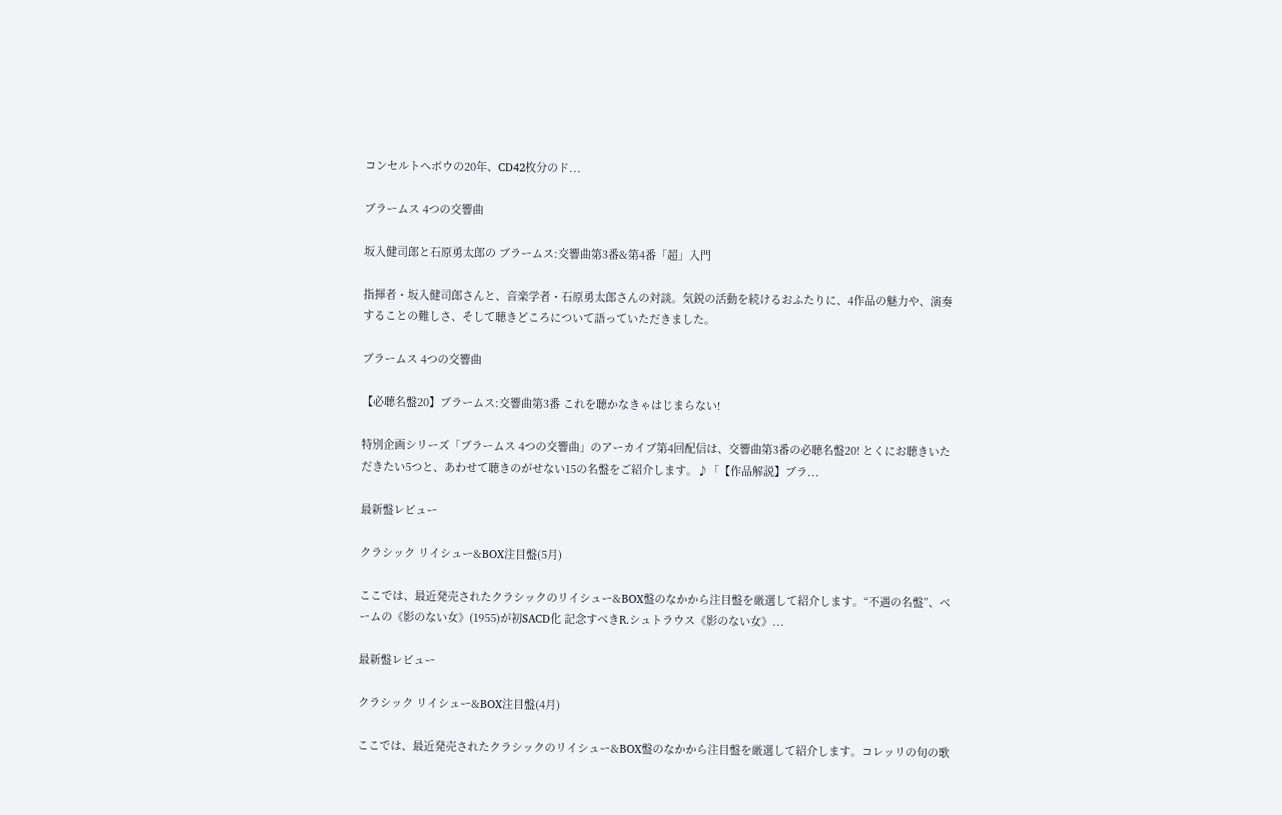コンセルトヘボウの20年、CD42枚分のド...

ブラームス 4つの交響曲

坂入健司郎と石原勇太郎の ブラームス:交響曲第3番&第4番「超」入門

指揮者・坂入健司郎さんと、音楽学者・石原勇太郎さんの対談。気鋭の活動を続けるおふたりに、4作品の魅力や、演奏することの難しさ、そして聴きどころについて語っていただきました。

ブラームス 4つの交響曲

【必聴名盤20】ブラームス:交響曲第3番 これを聴かなきゃはじまらない!

特別企画シリーズ「ブラームス 4つの交響曲」のアーカイブ第4回配信は、交響曲第3番の必聴名盤20! とくにお聴きいただきたい5つと、あわせて聴きのがせない15の名盤をご紹介します。♪「【作品解説】ブラ...

最新盤レビュー

クラシック リイシュー&BOX注目盤(5月)

ここでは、最近発売されたクラシックのリイシュー&BOX盤のなかから注目盤を厳選して紹介します。“不遇の名盤”、ベームの《影のない女》(1955)が初SACD化 記念すべきR.シュトラウス《影のない女》...

最新盤レビュー

クラシック リイシュー&BOX注目盤(4月)

ここでは、最近発売されたクラシックのリイシュー&BOX盤のなかから注目盤を厳選して紹介します。コレッリの旬の歌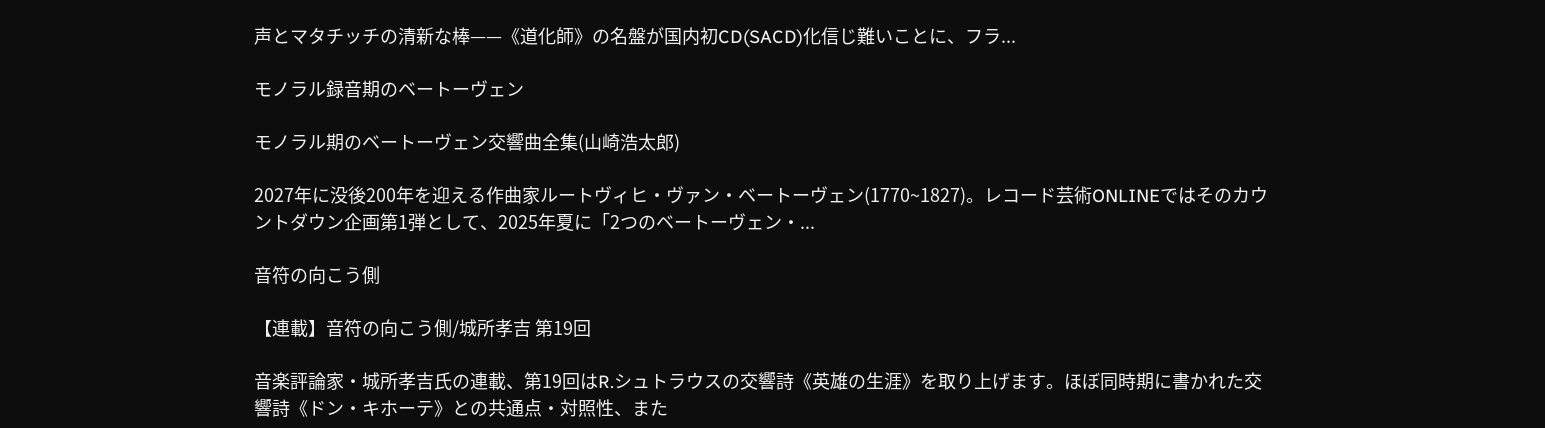声とマタチッチの清新な棒——《道化師》の名盤が国内初CD(SACD)化信じ難いことに、フラ...

モノラル録音期のベートーヴェン

モノラル期のベートーヴェン交響曲全集(山崎浩太郎)

2027年に没後200年を迎える作曲家ルートヴィヒ・ヴァン・ベートーヴェン(1770~1827)。レコード芸術ONLINEではそのカウントダウン企画第1弾として、2025年夏に「2つのベートーヴェン・...

音符の向こう側

【連載】音符の向こう側/城所孝吉 第19回

音楽評論家・城所孝吉氏の連載、第19回はR.シュトラウスの交響詩《英雄の生涯》を取り上げます。ほぼ同時期に書かれた交響詩《ドン・キホーテ》との共通点・対照性、また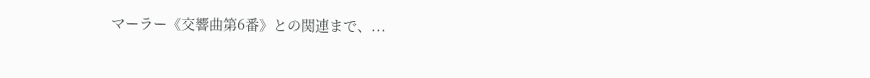マーラー《交響曲第6番》との関連まで、...